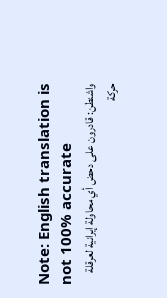Note: English translation is not 100% accurate
واشنطن: قادرون على دحض أي محاولة إيرانية لعرقلة حركة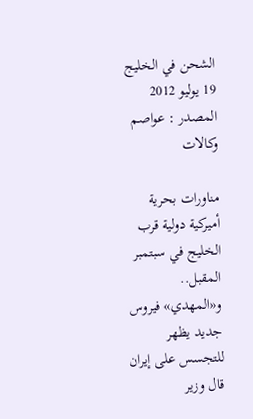الشحن في الخليج
19 يوليو 2012
المصدر : عواصم وكالات

مناورات بحرية أميركية دولية قرب الخليج في سبتمبر المقبل.. و«المهدي» فيروس جديد يظهر للتجسس على إيران
قال وزير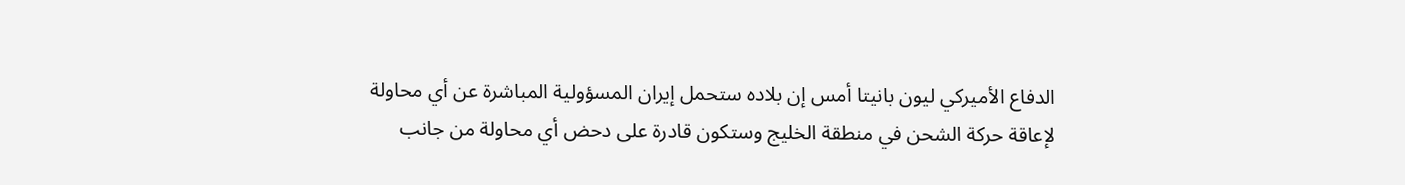الدفاع الأميركي ليون بانيتا أمس إن بلاده ستحمل إيران المسؤولية المباشرة عن أي محاولة لإعاقة حركة الشحن في منطقة الخليج وستكون قادرة على دحض أي محاولة من جانب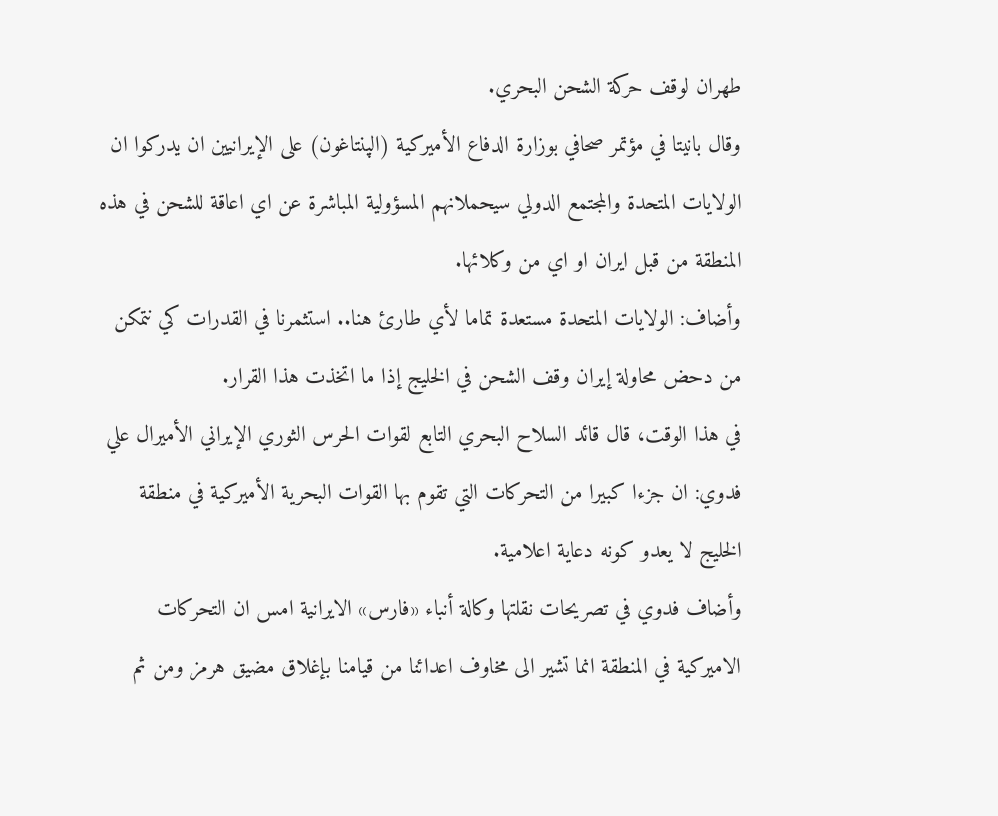طهران لوقف حركة الشحن البحري.
وقال بانيتا في مؤتمر صحافي بوزارة الدفاع الأميركية (الپنتاغون) على الإيرانيين ان يدركوا ان الولايات المتحدة والمجتمع الدولي سيحملانهم المسؤولية المباشرة عن اي اعاقة للشحن في هذه المنطقة من قبل ايران او اي من وكلائها.
وأضاف: الولايات المتحدة مستعدة تماما لأي طارئ هنا.. استثمرنا في القدرات كي نتمكن من دحض محاولة إيران وقف الشحن في الخليج إذا ما اتخذت هذا القرار.
في هذا الوقت، قال قائد السلاح البحري التابع لقوات الحرس الثوري الإيراني الأميرال علي فدوي: ان جزءا كبيرا من التحركات التي تقوم بها القوات البحرية الأميركية في منطقة الخليج لا يعدو كونه دعاية اعلامية.
وأضاف فدوي في تصريحات نقلتها وكالة أنباء «فارس» الايرانية امس ان التحركات الاميركية في المنطقة انما تشير الى مخاوف اعدائنا من قيامنا بإغلاق مضيق هرمز ومن ثم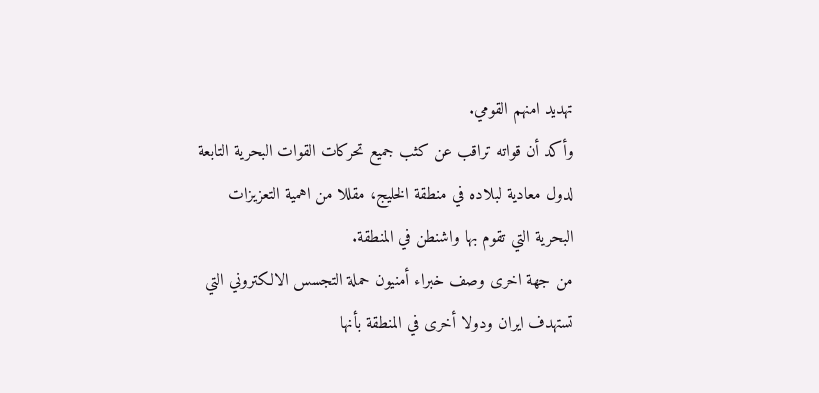تهديد امنهم القومي.
وأكد أن قواته تراقب عن كثب جميع تحركات القوات البحرية التابعة لدول معادية لبلاده في منطقة الخليج، مقللا من اهمية التعزيزات البحرية التي تقوم بها واشنطن في المنطقة.
من جهة اخرى وصف خبراء أمنيون حملة التجسس الالكتروني التي تستهدف ايران ودولا أخرى في المنطقة بأنها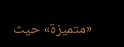«متميزة» حيث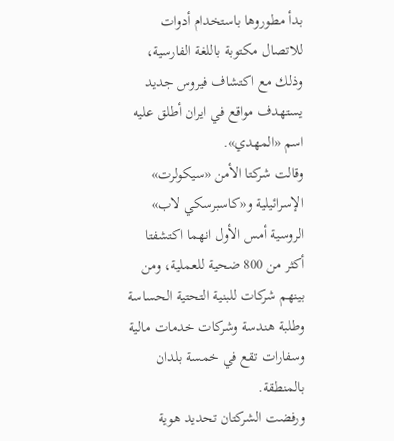بدأ مطوروها باستخدام أدوات للاتصال مكتوبة باللغة الفارسية، وذلك مع اكتشاف فيروس جديد يستهدف مواقع في ايران أطلق عليه اسم «المهدي».
وقالت شركتا الأمن «سيكولرت» الإسرائيلية و«كاسبرسكي لاب» الروسية أمس الأول انهما اكتشفتا أكثر من 800 ضحية للعملية، ومن بينهم شركات للبنية التحتية الحساسة وطلبة هندسة وشركات خدمات مالية وسفارات تقع في خمسة بلدان بالمنطقة.
ورفضت الشركتان تحديد هوية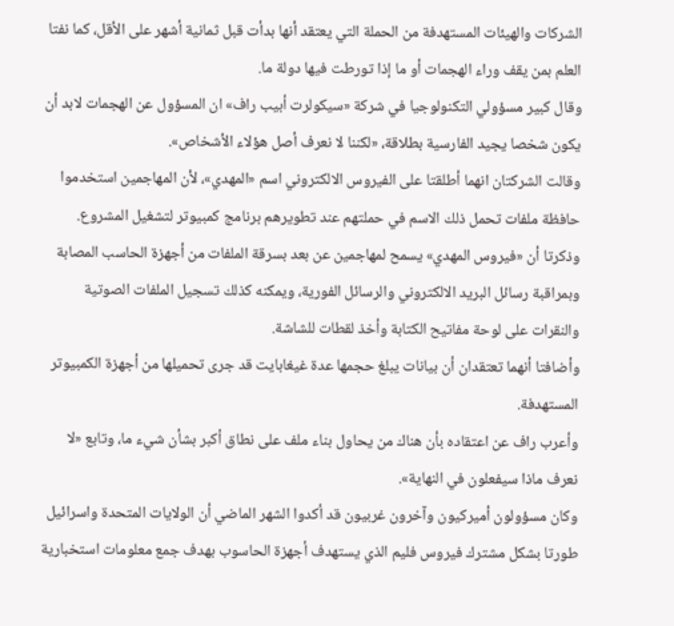الشركات والهيئات المستهدفة من الحملة التي يعتقد أنها بدأت قبل ثمانية أشهر على الأقل، كما نفتا العلم بمن يقف وراء الهجمات أو ما إذا تورطت فيها دولة ما.
وقال كبير مسؤولي التكنولوجيا في شركة «سيكولرت أبيب راف» ان المسؤول عن الهجمات لابد أن يكون شخصا يجيد الفارسية بطلاقة، «لكننا لا نعرف أصل هؤلاء الأشخاص».
وقالت الشركتان انهما أطلقتا على الفيروس الالكتروني اسم «المهدي»، لأن المهاجمين استخدموا حافظة ملفات تحمل ذلك الاسم في حملتهم عند تطويرهم برنامج كمبيوتر لتشغيل المشروع.
وذكرتا أن «فيروس المهدي» يسمح لمهاجمين عن بعد بسرقة الملفات من أجهزة الحاسب المصابة وبمراقبة رسائل البريد الالكتروني والرسائل الفورية، ويمكنه كذلك تسجيل الملفات الصوتية والنقرات على لوحة مفاتيح الكتابة وأخذ لقطات للشاشة.
وأضافتا أنهما تعتقدان أن بيانات يبلغ حجمها عدة غيغابايت قد جرى تحميلها من أجهزة الكمبيوتر المستهدفة.
وأعرب راف عن اعتقاده بأن هناك من يحاول بناء ملف على نطاق أكبر بشأن شيء ما، وتابع «لا نعرف ماذا سيفعلون في النهاية».
وكان مسؤولون أميركيون وآخرون غربيون قد أكدوا الشهر الماضي أن الولايات المتحدة واسرائيل طورتا بشكل مشترك فيروس فليم الذي يستهدف أجهزة الحاسوب بهدف جمع معلومات استخبارية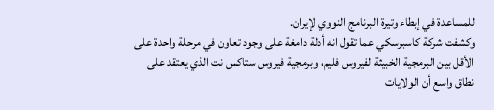للمساعدة في إبطاء وتيرة البرنامج النووي لإيران.
وكشفت شركة كاسبرسكي عما تقول انه أدلة دامغة على وجود تعاون في مرحلة واحدة على الأقل بين البرمجية الخبيثة لفيروس فليم، وبرمجية فيروس ستاكس نت الذي يعتقد على نطاق واسع أن الولايات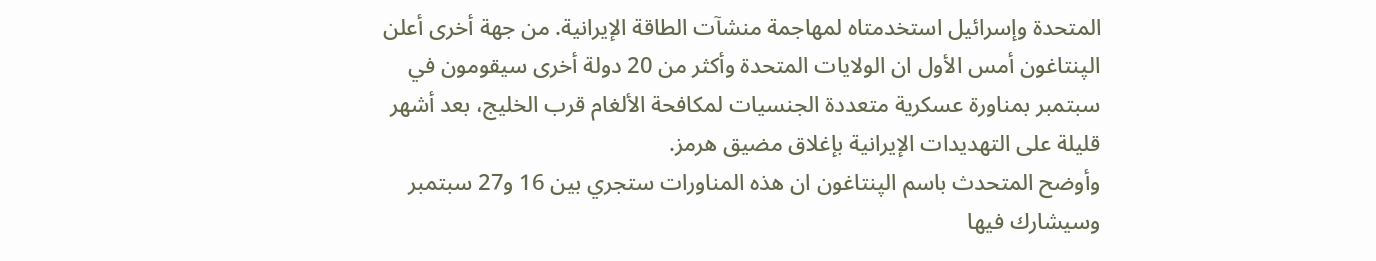المتحدة وإسرائيل استخدمتاه لمهاجمة منشآت الطاقة الإيرانية. من جهة أخرى أعلن الپنتاغون أمس الأول ان الولايات المتحدة وأكثر من 20 دولة أخرى سيقومون في سبتمبر بمناورة عسكرية متعددة الجنسيات لمكافحة الألغام قرب الخليج، بعد أشهر قليلة على التهديدات الإيرانية بإغلاق مضيق هرمز.
وأوضح المتحدث باسم الپنتاغون ان هذه المناورات ستجري بين 16 و27 سبتمبر وسيشارك فيها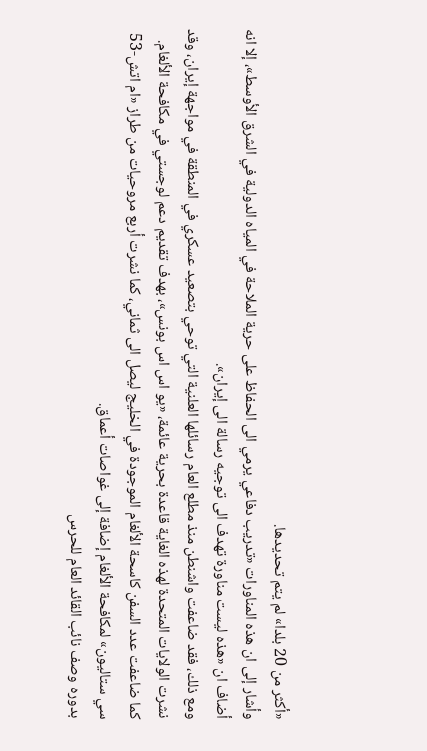«أكثر من 20 بلدا» لم يتم تحديدها.
وأشار إلى ان هذه المناورات «تدريب دفاعي يرمي الى الحفاظ على حرية الملاحة في المياه الدولية في الشرق الأوسط»، إلا انه أضاف ان «هذه ليست مناورة تهدف الى توجيه رسالة الى إيران».
ومع ذلك، فقد ضاعفت واشنطن منذ مطلع العام رسائلها العلنية التي توحي بتصعيد عسكري في المنطقة في مواجهة إيران، وقد نشرت الولايات المتحدة لهذه الغاية قاعدة بحرية عائمة، «يو اس اس بونس»، بهدف تقديم دعم لوجستي في مكافحة الألغام.
كما ضاعفت عدد السفن كاسحة الألغام الموجودة في الخليج ليصل الى ثماني، كما نشرت أربع مروحيات من طراز «ام اتش-53 سي ستاليون» لمكافحة الألغام إضافة إلى غواصات أعماق.
بدوره وصف نائب القائد العام للحرس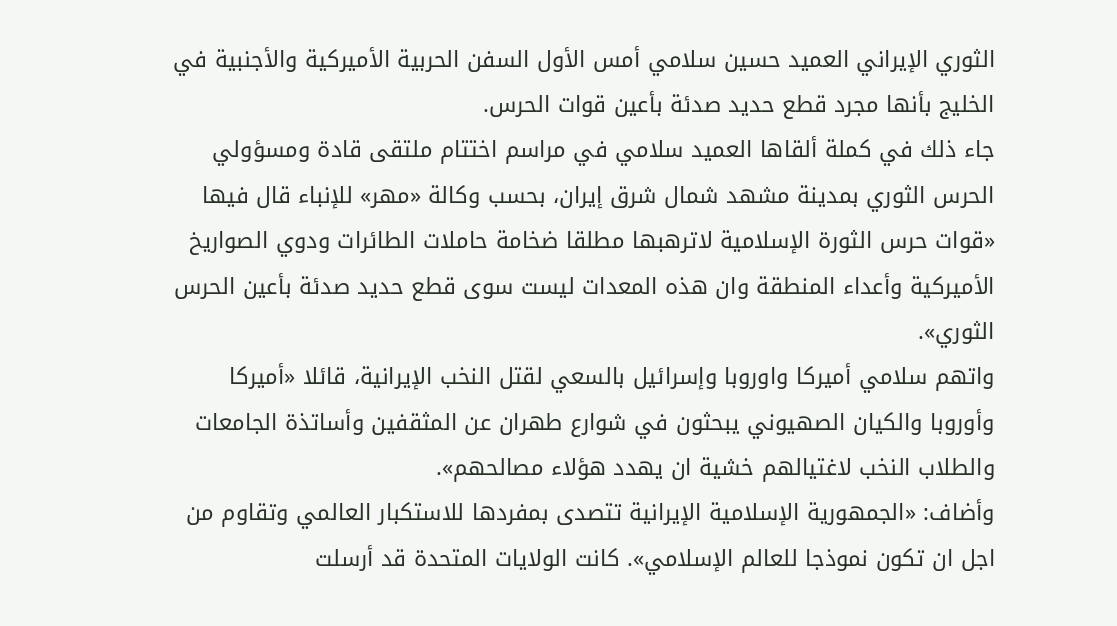الثوري الإيراني العميد حسين سلامي أمس الأول السفن الحربية الأميركية والأجنبية في الخليج بأنها مجرد قطع حديد صدئة بأعين قوات الحرس.
جاء ذلك في كملة ألقاها العميد سلامي في مراسم اختتام ملتقى قادة ومسؤولي الحرس الثوري بمدينة مشهد شمال شرق إيران، بحسب وكالة «مهر» للإنباء قال فيها «قوات حرس الثورة الإسلامية لاترهبها مطلقا ضخامة حاملات الطائرات ودوي الصواريخ الأميركية وأعداء المنطقة وان هذه المعدات ليست سوى قطع حديد صدئة بأعين الحرس الثوري».
واتهم سلامي أميركا واوروبا وإسرائيل بالسعي لقتل النخب الإيرانية، قائلا «أميركا وأوروبا والكيان الصهيوني يبحثون في شوارع طهران عن المثقفين وأساتذة الجامعات والطلاب النخب لاغتيالهم خشية ان يهدد هؤلاء مصالحهم».
وأضاف: «الجمهورية الإسلامية الإيرانية تتصدى بمفردها للاستكبار العالمي وتقاوم من اجل ان تكون نموذجا للعالم الإسلامي». كانت الولايات المتحدة قد أرسلت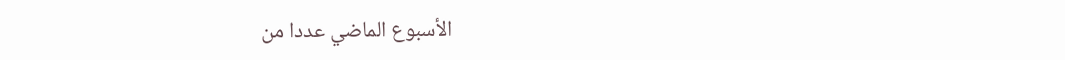الأسبوع الماضي عددا من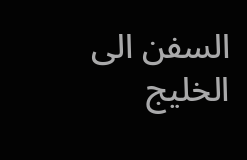السفن الى الخليج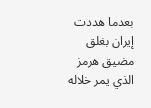بعدما هددت إيران بغلق مضيق هرمز الذي يمر خلاله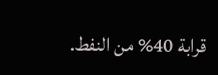قرابة 40% من النفط.